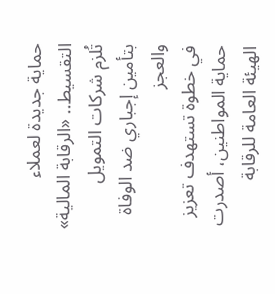حماية جديدة لعملاء التقسيط.. «الرقابة المالية» تُلزم شركات التمويل بتأمين إجباري ضد الوفاة والعجز
في خطوة تستهدف تعزيز حماية المواطنين، أصدرت الهيئة العامة للرقابة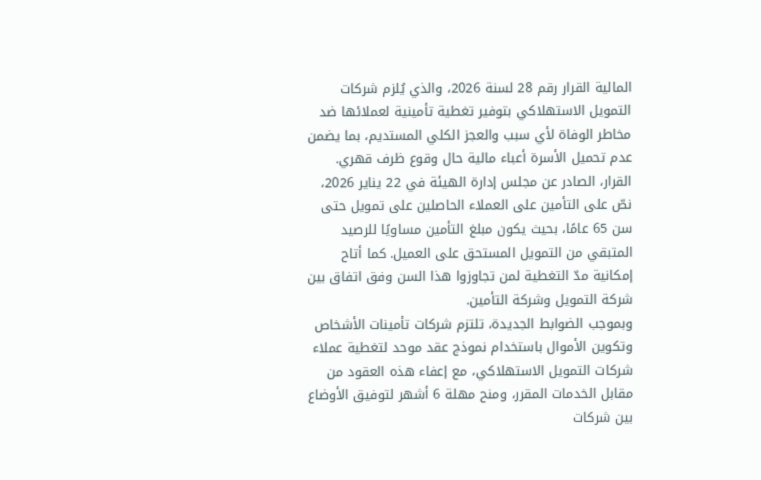المالية القرار رقم 28 لسنة 2026، والذي يُلزم شركات التمويل الاستهلاكي بتوفير تغطية تأمينية لعملائها ضد مخاطر الوفاة لأي سبب والعجز الكلي المستديم، بما يضمن عدم تحميل الأسرة أعباء مالية حال وقوع ظرف قهري.
القرار، الصادر عن مجلس إدارة الهيئة في 22 يناير 2026، نصّ على التأمين على العملاء الحاصلين على تمويل حتى سن 65 عامًا، بحيث يكون مبلغ التأمين مساويًا للرصيد المتبقي من التمويل المستحق على العميل. كما أتاح إمكانية مدّ التغطية لمن تجاوزوا هذا السن وفق اتفاق بين شركة التمويل وشركة التأمين.
وبموجب الضوابط الجديدة، تلتزم شركات تأمينات الأشخاص وتكوين الأموال باستخدام نموذج عقد موحد لتغطية عملاء شركات التمويل الاستهلاكي، مع إعفاء هذه العقود من مقابل الخدمات المقرر، ومنح مهلة 6 أشهر لتوفيق الأوضاع بين شركات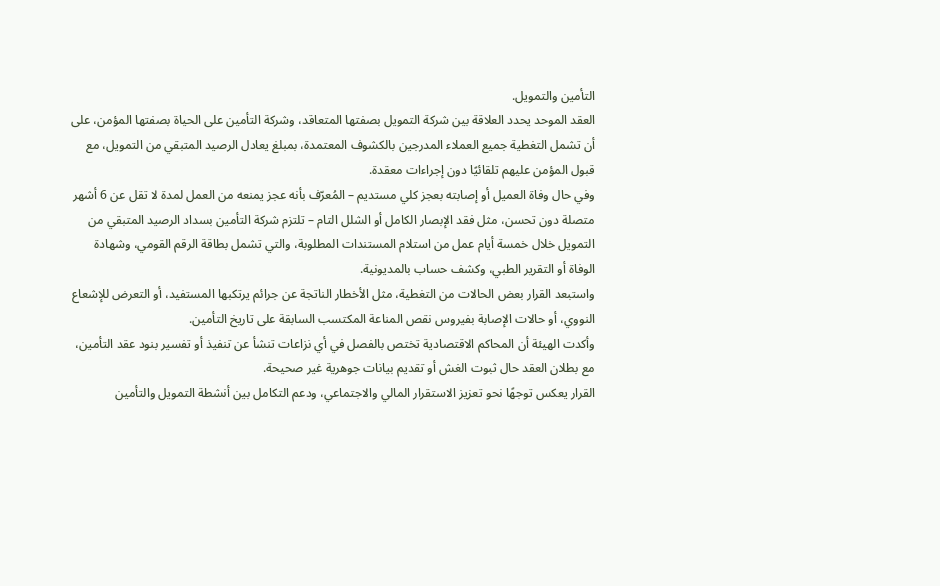التأمين والتمويل.
العقد الموحد يحدد العلاقة بين شركة التمويل بصفتها المتعاقد، وشركة التأمين على الحياة بصفتها المؤمن، على أن تشمل التغطية جميع العملاء المدرجين بالكشوف المعتمدة، بمبلغ يعادل الرصيد المتبقي من التمويل، مع قبول المؤمن عليهم تلقائيًا دون إجراءات معقدة.
وفي حال وفاة العميل أو إصابته بعجز كلي مستديم – المُعرّف بأنه عجز يمنعه من العمل لمدة لا تقل عن 6 أشهر متصلة دون تحسن، مثل فقد الإبصار الكامل أو الشلل التام – تلتزم شركة التأمين بسداد الرصيد المتبقي من التمويل خلال خمسة أيام عمل من استلام المستندات المطلوبة، والتي تشمل بطاقة الرقم القومي، وشهادة الوفاة أو التقرير الطبي، وكشف حساب بالمديونية.
واستبعد القرار بعض الحالات من التغطية، مثل الأخطار الناتجة عن جرائم يرتكبها المستفيد، أو التعرض للإشعاع النووي، أو حالات الإصابة بفيروس نقص المناعة المكتسب السابقة على تاريخ التأمين.
وأكدت الهيئة أن المحاكم الاقتصادية تختص بالفصل في أي نزاعات تنشأ عن تنفيذ أو تفسير بنود عقد التأمين، مع بطلان العقد حال ثبوت الغش أو تقديم بيانات جوهرية غير صحيحة.
القرار يعكس توجهًا نحو تعزيز الاستقرار المالي والاجتماعي، ودعم التكامل بين أنشطة التمويل والتأمين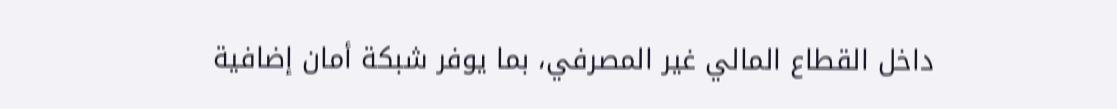داخل القطاع المالي غير المصرفي، بما يوفر شبكة أمان إضافية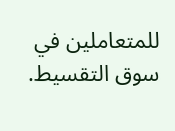للمتعاملين في سوق التقسيط.